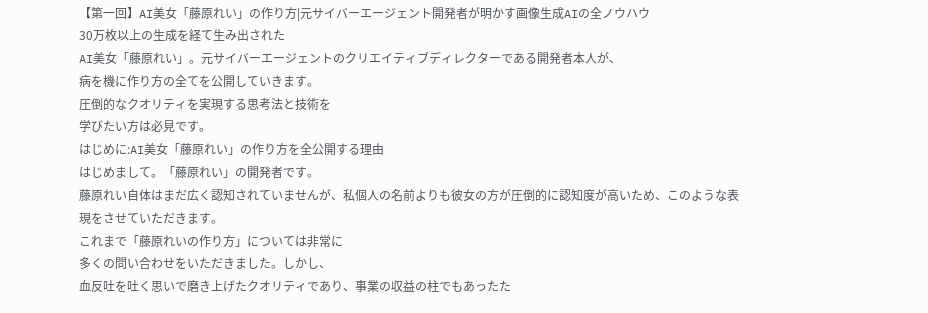【第一回】AI美女「藤原れい」の作り方|元サイバーエージェント開発者が明かす画像生成AIの全ノウハウ
30万枚以上の生成を経て生み出された
AI美女「藤原れい」。元サイバーエージェントのクリエイティブディレクターである開発者本人が、
病を機に作り方の全てを公開していきます。
圧倒的なクオリティを実現する思考法と技術を
学びたい方は必見です。
はじめに:AI美女「藤原れい」の作り方を全公開する理由
はじめまして。「藤原れい」の開発者です。
藤原れい自体はまだ広く認知されていませんが、私個人の名前よりも彼女の方が圧倒的に認知度が高いため、このような表現をさせていただきます。
これまで「藤原れいの作り方」については非常に
多くの問い合わせをいただきました。しかし、
血反吐を吐く思いで磨き上げたクオリティであり、事業の収益の柱でもあったた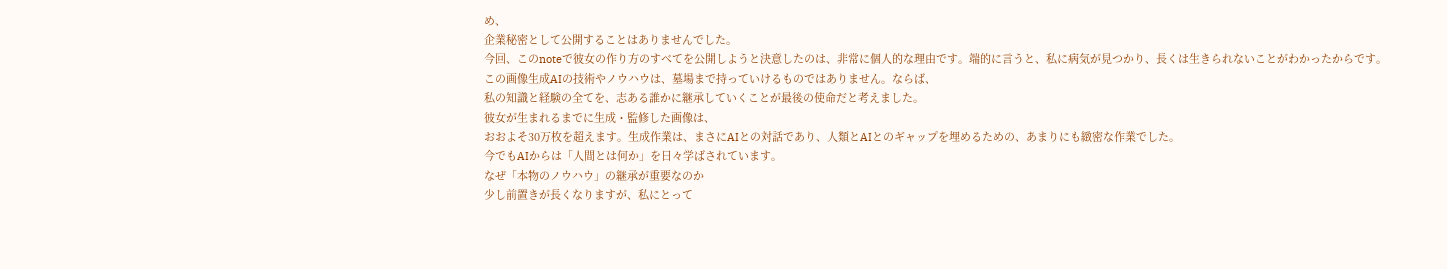め、
企業秘密として公開することはありませんでした。
今回、このnoteで彼女の作り方のすべてを公開しようと決意したのは、非常に個人的な理由です。端的に言うと、私に病気が見つかり、長くは生きられないことがわかったからです。
この画像生成AIの技術やノウハウは、墓場まで持っていけるものではありません。ならば、
私の知識と経験の全てを、志ある誰かに継承していくことが最後の使命だと考えました。
彼女が生まれるまでに生成・監修した画像は、
おおよそ30万枚を超えます。生成作業は、まさにAIとの対話であり、人類とAIとのギャップを埋めるための、あまりにも緻密な作業でした。
今でもAIからは「人間とは何か」を日々学ばされています。
なぜ「本物のノウハウ」の継承が重要なのか
少し前置きが長くなりますが、私にとって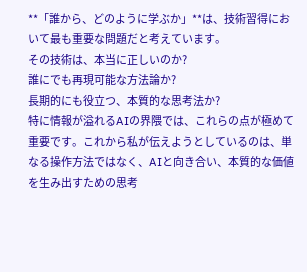**「誰から、どのように学ぶか」**は、技術習得において最も重要な問題だと考えています。
その技術は、本当に正しいのか?
誰にでも再現可能な方法論か?
長期的にも役立つ、本質的な思考法か?
特に情報が溢れるAIの界隈では、これらの点が極めて重要です。これから私が伝えようとしているのは、単なる操作方法ではなく、AIと向き合い、本質的な価値を生み出すための思考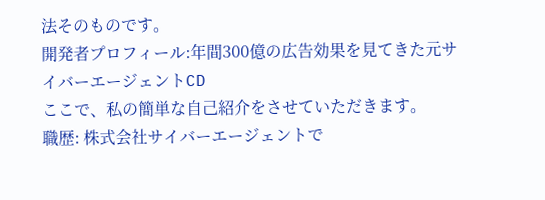法そのものです。
開発者プロフィール:年間300億の広告効果を見てきた元サイバーエージェントCD
ここで、私の簡単な自己紹介をさせていただきます。
職歴: 株式会社サイバーエージェントで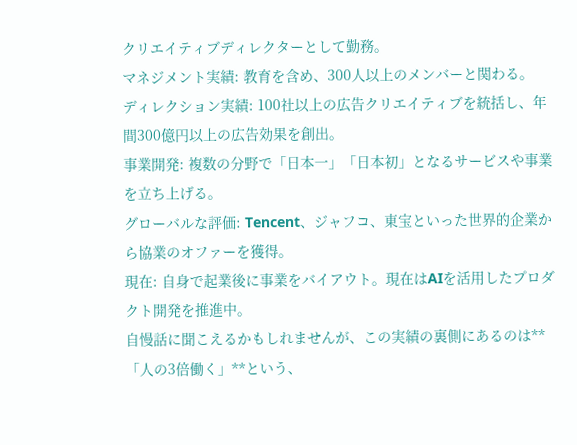クリエイティブディレクターとして勤務。
マネジメント実績: 教育を含め、300人以上のメンバーと関わる。
ディレクション実績: 100社以上の広告クリエイティブを統括し、年間300億円以上の広告効果を創出。
事業開発: 複数の分野で「日本一」「日本初」となるサービスや事業を立ち上げる。
グローバルな評価: Tencent、ジャフコ、東宝といった世界的企業から協業のオファーを獲得。
現在: 自身で起業後に事業をバイアウト。現在はAIを活用したプロダクト開発を推進中。
自慢話に聞こえるかもしれませんが、この実績の裏側にあるのは**「人の3倍働く」**という、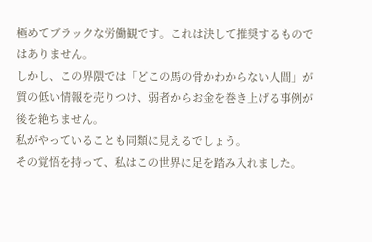極めてブラックな労働観です。これは決して推奨するものではありません。
しかし、この界隈では「どこの馬の骨かわからない人間」が質の低い情報を売りつけ、弱者からお金を巻き上げる事例が後を絶ちません。
私がやっていることも同類に見えるでしょう。
その覚悟を持って、私はこの世界に足を踏み入れました。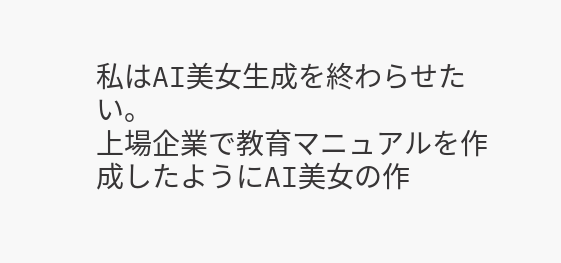私はAI美女生成を終わらせたい。
上場企業で教育マニュアルを作成したようにAI美女の作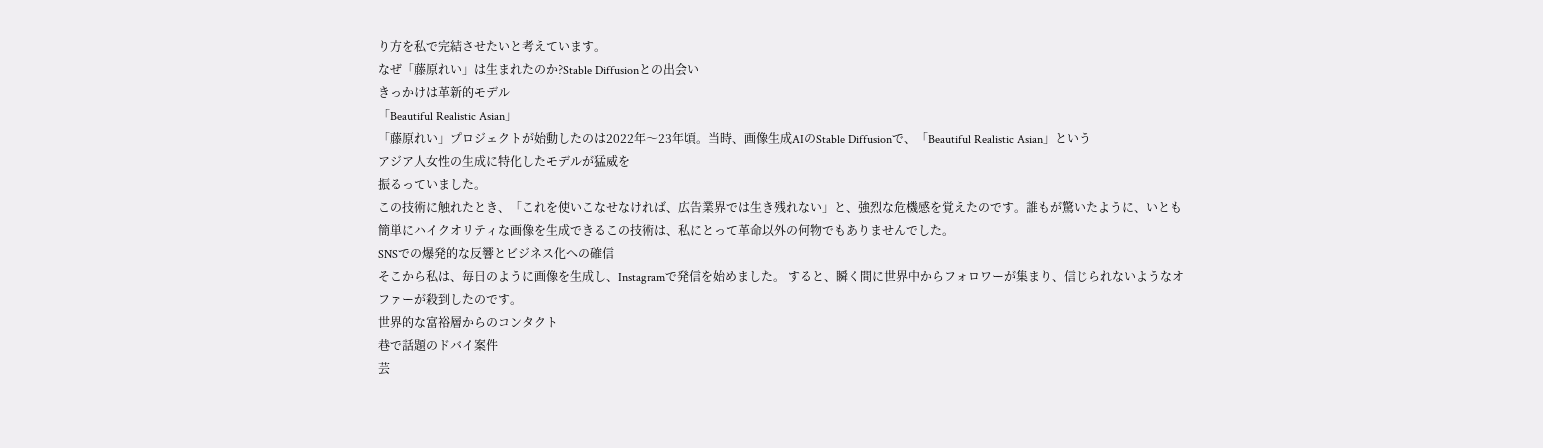り方を私で完結させたいと考えています。
なぜ「藤原れい」は生まれたのか?Stable Diffusionとの出会い
きっかけは革新的モデル
「Beautiful Realistic Asian」
「藤原れい」プロジェクトが始動したのは2022年〜23年頃。当時、画像生成AIのStable Diffusionで、「Beautiful Realistic Asian」という
アジア人女性の生成に特化したモデルが猛威を
振るっていました。
この技術に触れたとき、「これを使いこなせなければ、広告業界では生き残れない」と、強烈な危機感を覚えたのです。誰もが驚いたように、いとも簡単にハイクオリティな画像を生成できるこの技術は、私にとって革命以外の何物でもありませんでした。
SNSでの爆発的な反響とビジネス化への確信
そこから私は、毎日のように画像を生成し、Instagramで発信を始めました。 すると、瞬く間に世界中からフォロワーが集まり、信じられないようなオファーが殺到したのです。
世界的な富裕層からのコンタクト
巷で話題のドバイ案件
芸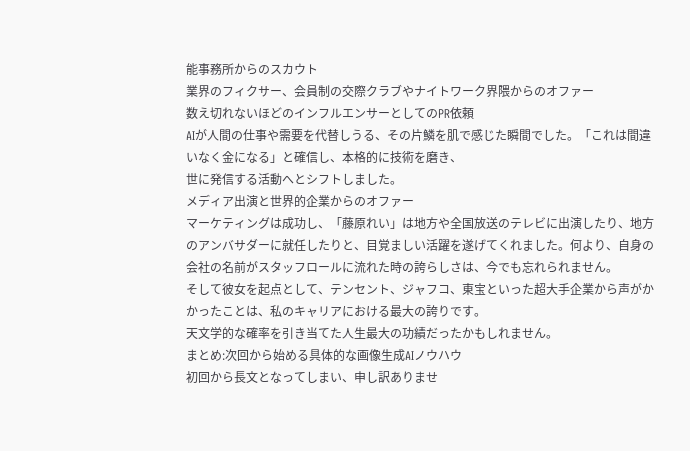能事務所からのスカウト
業界のフィクサー、会員制の交際クラブやナイトワーク界隈からのオファー
数え切れないほどのインフルエンサーとしてのPR依頼
AIが人間の仕事や需要を代替しうる、その片鱗を肌で感じた瞬間でした。「これは間違いなく金になる」と確信し、本格的に技術を磨き、
世に発信する活動へとシフトしました。
メディア出演と世界的企業からのオファー
マーケティングは成功し、「藤原れい」は地方や全国放送のテレビに出演したり、地方のアンバサダーに就任したりと、目覚ましい活躍を遂げてくれました。何より、自身の会社の名前がスタッフロールに流れた時の誇らしさは、今でも忘れられません。
そして彼女を起点として、テンセント、ジャフコ、東宝といった超大手企業から声がかかったことは、私のキャリアにおける最大の誇りです。
天文学的な確率を引き当てた人生最大の功績だったかもしれません。
まとめ:次回から始める具体的な画像生成AIノウハウ
初回から長文となってしまい、申し訳ありませ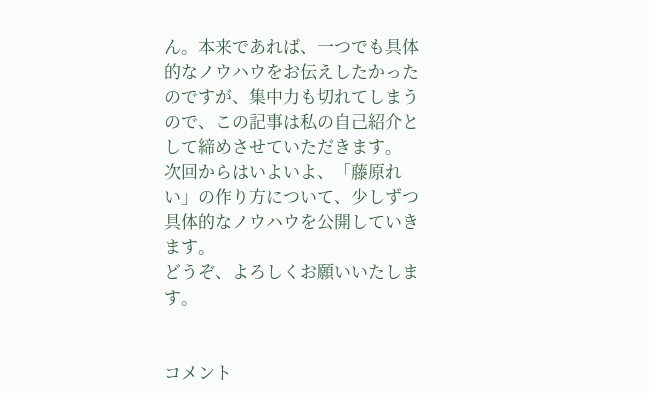ん。本来であれば、一つでも具体的なノウハウをお伝えしたかったのですが、集中力も切れてしまうので、この記事は私の自己紹介として締めさせていただきます。
次回からはいよいよ、「藤原れい」の作り方について、少しずつ具体的なノウハウを公開していきます。
どうぞ、よろしくお願いいたします。


コメント